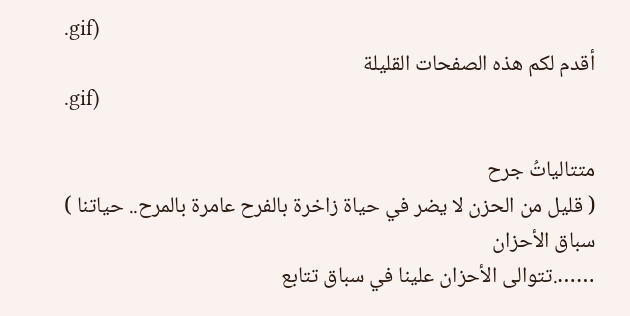.gif)
أقدم لكم هذه الصفحات القليلة
.gif)

متتالياتُ جرح
( قليل من الحزن لا يضر في حياة زاخرة بالفرح عامرة بالمرح.. حياتنا )
سباق الأحزان
…….تتوالى الأحزان علينا في سباق تتابع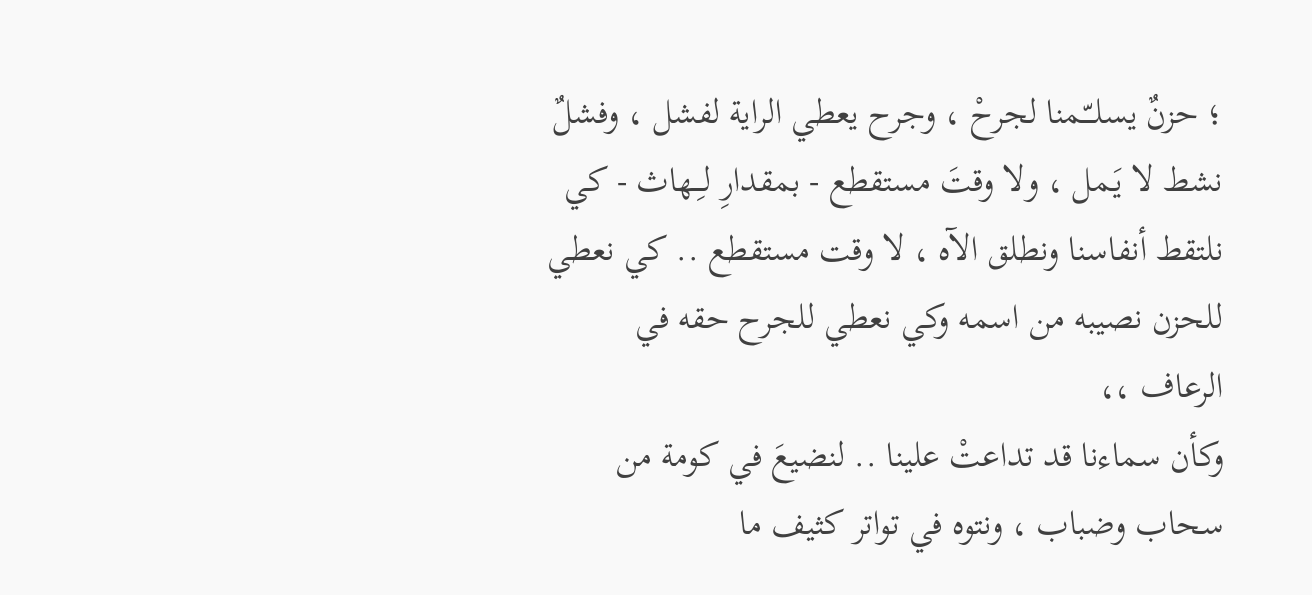؛ حزنٌ يسلــّـمنا لجرحْ ، وجرح يعطي الراية لفشل ، وفشلٌ نشط لا يَـمل ، ولا وقتَ مستقطع - بمقدارِ لـِـهاث - كي نلتقط أنفاسنا ونطلق الآه ، لا وقت مستقطع .. كي نعطي للحزن نصيبه من اسمه وكي نعطي للجرح حقه في الرعاف ،،
وكأن سماءنا قد تداعتْ علينا .. لنضيعَ في كومة من سحاب وضباب ، ونتوه في تواتر كثيف ما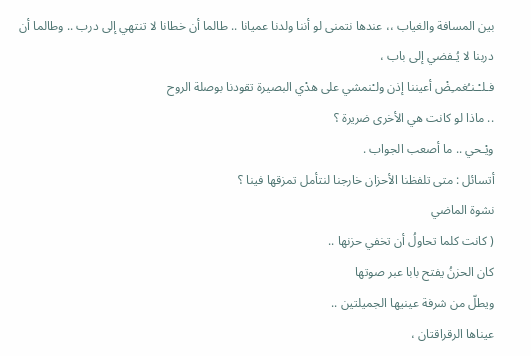بين المسافة والغياب ،، عندها نتمنى لو أننا ولدنا عميانا .. طالما أن خطانا لا تنتهي إلى درب .. وطالما أن دربنا لا يُـفضي إلى باب ،
فـلـْـنـُغمـِضْ أعيننا إذن ولـْنمشي على هدْي البصيرة تقودنا بوصلة الروح
.. ماذا لو كانت هي الأخرى ضريرة ؟
ويْـحي .. ما أصعب الجواب .
أتسائل : متى تلفظنا الأحزان خارجنا لنتأمل تمزقها فينا ؟
نشوة الماضي
( كانت كلما تحاولُ أن تخفي حزنها ..
كان الحزنُ يفتح بابا عبر صوتها
ويطلّ من شرفة عينيها الجميلتين ..
عيناها الرقراقتان ،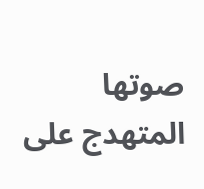صوتها المتهدج على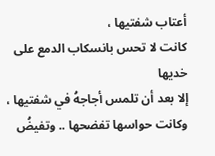أعتاب شفتيها ،
كانت لا تحس بانسكاب الدمع على خديها
إلا بعد أن تلمس أجاجهُ في شفتيها ،
وكانت حواسها تفضحها .. وتفيضُ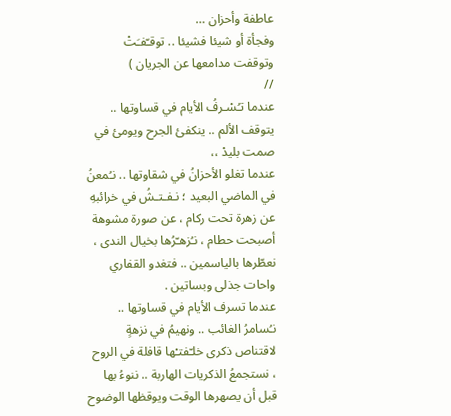عاطفة وأحزان …
وفجأة أو شيئا فشيئا .. توقـّفـَتْ وتوقفت مدامعها عن الجريان )
//
عندما تـُسْـرفُ الأيام في قساوتها .. يتوقف الألم .. ينكفئ الجرح ويومئ في صمت بليدْ ،،
عندما تغلو الأحزانُ في شقاوتها .. نـُمعنُ في الماضي البعيد ؛ نـفـتـشُ في خرائبهِ عن زهرة تحت ركام ، عن صورة مشوهة أصبحت حطام ، نـُزهـّرُها بخيال الندى ، نعطّرها بالياسمين .. فتغدو القفاري واحات جذلى وبساتين .
عندما تسرف الأيام في قساوتها .. نـُسامرُ الغائب .. ونهيمُ في نزهةٍ لاقتناص ذكرى خلـّفتـْها قافلة في الروح ، نستجمعُ الذكريات الهاربة .. ننوءُ بها قبل أن يصهرها الوقت ويوقظها الوضوح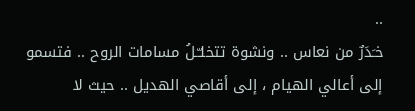..
خـَدَرٌ من نعاس .. ونشوة تتخلـّـلُ مسامات الروح .. فتسمو إلى أعالي الهيام ، إلى أقاصي الهديل .. حيث لا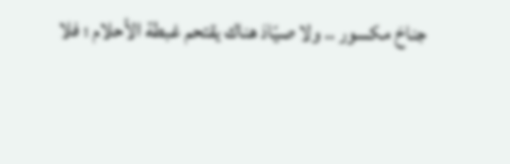جناحَ مكسور .. ولا صيّادَ هناك يقتحم غبطة الأحلام ؛ فلا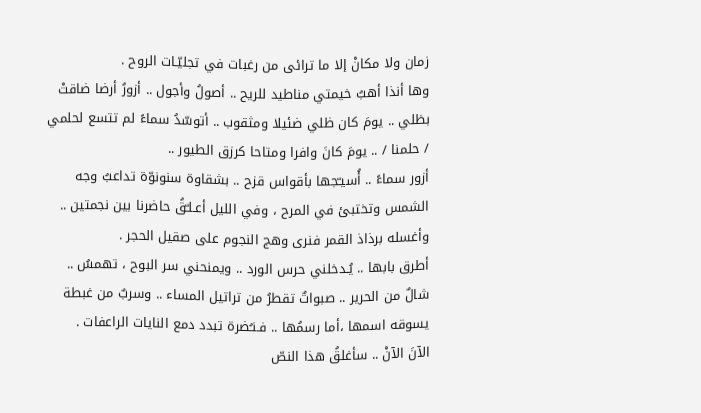زمان ولا مكانْ إلا ما ترائى من رغبات في تجليّـات الروح .
وها أنذا أهبُ خيمتي مناطيد للريح .. أصولُ وأجول .. أزورُ أرضا ضاقتْ بظلي .. يومَ كان ظلي ضئيلا ومثقوب .. أتوسّدُ سماءً لم تتسع لحلمي / حلمنا / .. يومَ كانَ وافرا ومتاحا كرزق الطيور ..
أزور سماءً .. أُسيـّجها بأقواس قزح .. بشقاوة سنونوّة تداعبُ وجه الشمس وتختبئ في المرح ، وفي الليل أعـلـّقُ حاضرنا بين نجمتين .. وأغسله برذاذ القمر فنرى وهج النجوم على صقيل الحجر .
أطرق بابها .. يُـدخلني حرس الورد .. ويمنحني سر البوح ، تهمسُ .. شالٌ من الحرير .. صبواتٌ تقطرُ من تراتيل المساء .. وسربٌ من غبطة يسوقه اسمها ،أما رسمُها .. فـنـُضرة تبدد دمع النايات الراعفات .
الآنَ الآنْ .. سأغلقُ هذا النصّ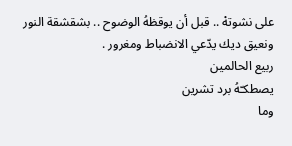على نشوتهْ .. قبل أن يوقظهُ الوضوح .. بشقشقة النور ونعيق ديك يدّعي الانضباط ومغرور .
ربيع الحالمين
يصطكـّهُ برد تشرين
وما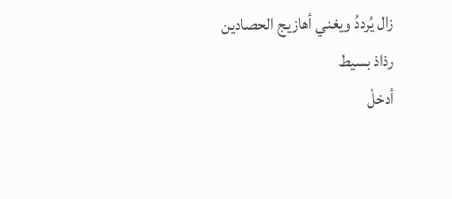زال يُرددُ ويغني أهازيج الحصادين
رذاذ بسيط
أدخلْ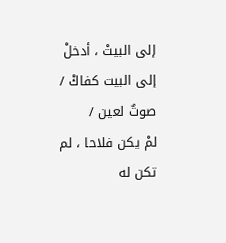إلى البيتْ ، أدخلْ إلى البيت كفاكْ / صوتٌ لعين /
لمْ يكن فلاحا ، لم تكن له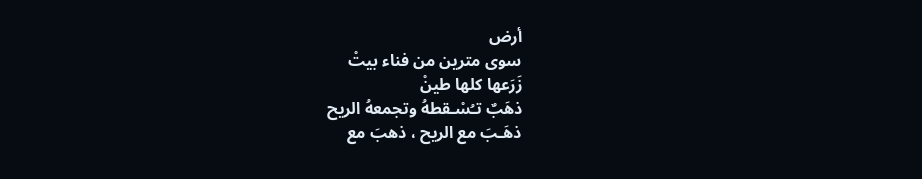أرض
سوى مترين من فناء بيتْ
زَرَعها كلها طينْ
ذهَبٌ تـُسْـقطهُ وتجمعهُ الريح
ذهَـبَ مع الريح ، ذهبَ مع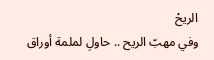الريحْ
وفي مهبّ الريح .. حاولِ لملمة أوراق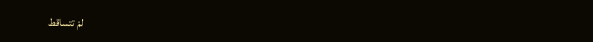لمْ تتساقط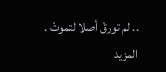.. لم تورقْ أصلا لتموتْ .
المزيد